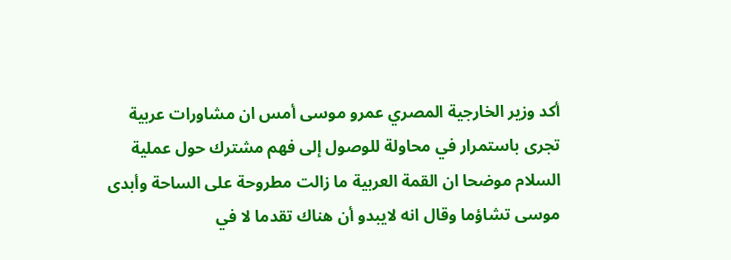أكد وزير الخارجية المصري عمرو موسى أمس ان مشاورات عربية تجرى باستمرار في محاولة للوصول إلى فهم مشترك حول عملية السلام موضحا ان القمة العربية ما زالت مطروحة على الساحة وأبدى موسى تشاؤما وقال انه لايبدو أن هناك تقدما لا في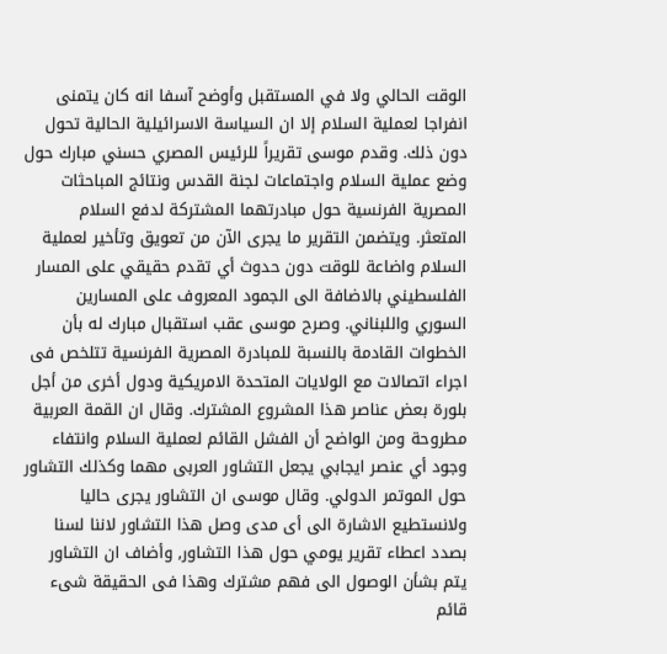الوقت الحالي ولا في المستقبل وأوضح آسفا انه كان يتمنى انفراجا لعملية السلام إلا ان السياسة الاسرائيلية الحالية تحول دون ذلك. وقدم موسى تقريراً للرئيس المصري حسني مبارك حول وضع عملية السلام واجتماعات لجنة القدس ونتائج المباحثات المصرية الفرنسية حول مبادرتهما المشتركة لدفع السلام المتعثر. ويتضمن التقرير ما يجرى الآن من تعويق وتأخير لعملية السلام واضاعة للوقت دون حدوث أي تقدم حقيقي على المسار الفلسطيني بالاضافة الى الجمود المعروف على المسارين السوري واللبناني. وصرح موسى عقب استقبال مبارك له بأن الخطوات القادمة بالنسبة للمبادرة المصرية الفرنسية تتلخص فى اجراء اتصالات مع الولايات المتحدة الامريكية ودول أخرى من أجل بلورة بعض عناصر هذا المشروع المشترك. وقال ان القمة العربية مطروحة ومن الواضح أن الفشل القائم لعملية السلام وانتفاء وجود أي عنصر ايجابي يجعل التشاور العربى مهما وكذلك التشاور حول الموتمر الدولي. وقال موسى ان التشاور يجرى حاليا ولانستطيع الاشارة الى أى مدى وصل هذا التشاور لاننا لسنا بصدد اعطاء تقرير يومي حول هذا التشاور, وأضاف ان التشاور يتم بشأن الوصول الى فهم مشترك وهذا فى الحقيقة شىء قائم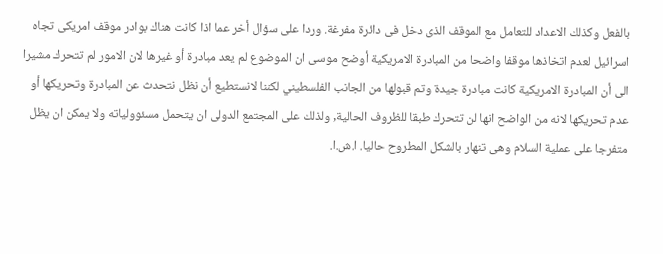بالفعل وكذلك الاعداد للتعامل مع الموقف الذى دخل فى دائرة مفرغة. وردا على سؤال أخر عما اذا كانت هناك بوادر موقف امريكى تجاه اسرائيل لعدم اتخاذها موقفا واضحا من المبادرة الامريكية أوضح موسى ان الموضوع لم يعد مبادرة أو غيرها لان الامور لم تتحرك مشيرا الى أن المبادرة الامريكية كانت مبادرة جيدة وتم قبولها من الجانب الفلسطيني لكننا لانستطيع أن نظل نتحدث عن المبادرة وتحريكها أو عدم تحريكها لانه من الواضح انها لن تتحرك طبقا للظروف الحالية, ولذلك على المجتمع الدولى ان يتحمل مسئوولياته ولا يمكن ان يظل متفرجا على عملية السلام وهى تنهار بالشكل المطروح حاليا. ا.ش.ا.